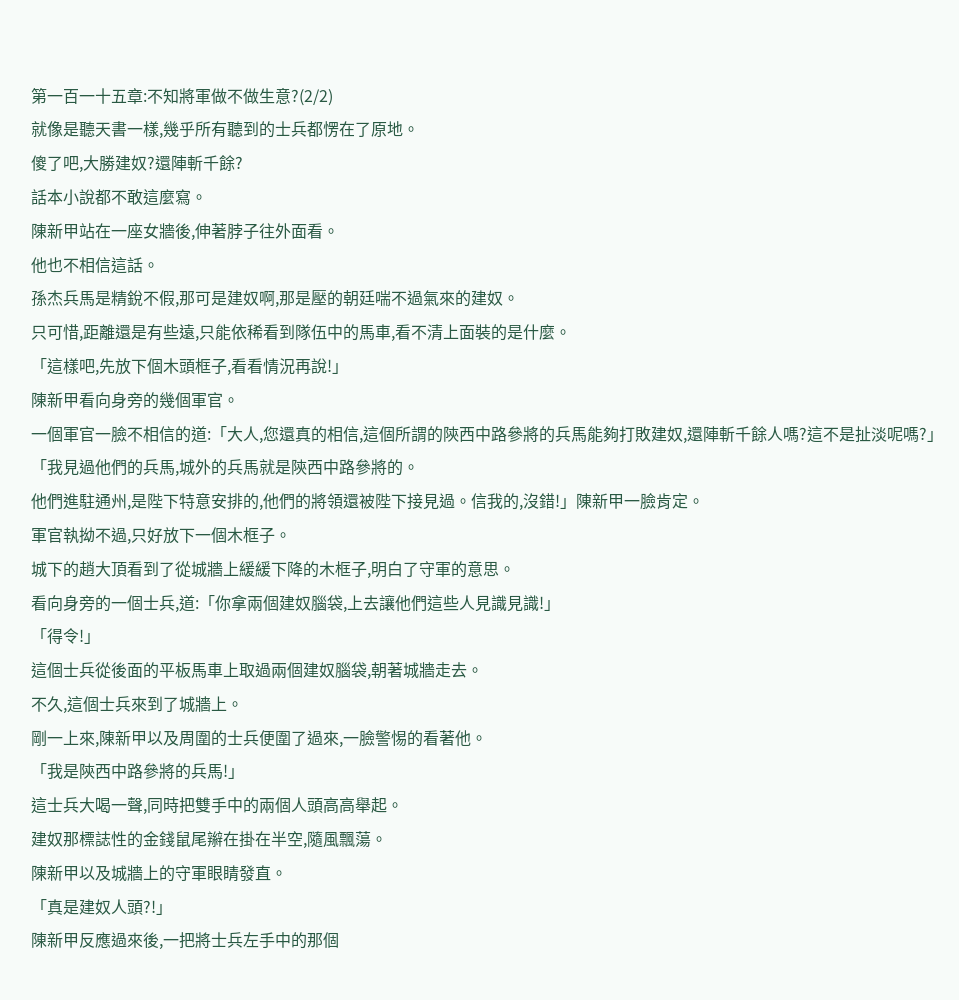第一百一十五章:不知將軍做不做生意?(2/2)
就像是聽天書一樣,幾乎所有聽到的士兵都愣在了原地。
傻了吧,大勝建奴?還陣斬千餘?
話本小說都不敢這麼寫。
陳新甲站在一座女牆後,伸著脖子往外面看。
他也不相信這話。
孫杰兵馬是精銳不假,那可是建奴啊,那是壓的朝廷喘不過氣來的建奴。
只可惜,距離還是有些遠,只能依稀看到隊伍中的馬車,看不清上面裝的是什麼。
「這樣吧,先放下個木頭框子,看看情況再說!」
陳新甲看向身旁的幾個軍官。
一個軍官一臉不相信的道:「大人,您還真的相信,這個所謂的陝西中路參將的兵馬能夠打敗建奴,還陣斬千餘人嗎?這不是扯淡呢嗎?」
「我見過他們的兵馬,城外的兵馬就是陝西中路參將的。
他們進駐通州,是陛下特意安排的,他們的將領還被陛下接見過。信我的,沒錯!」陳新甲一臉肯定。
軍官執拗不過,只好放下一個木框子。
城下的趙大頂看到了從城牆上緩緩下降的木框子,明白了守軍的意思。
看向身旁的一個士兵,道:「你拿兩個建奴腦袋,上去讓他們這些人見識見識!」
「得令!」
這個士兵從後面的平板馬車上取過兩個建奴腦袋,朝著城牆走去。
不久,這個士兵來到了城牆上。
剛一上來,陳新甲以及周圍的士兵便圍了過來,一臉警惕的看著他。
「我是陝西中路參將的兵馬!」
這士兵大喝一聲,同時把雙手中的兩個人頭高高舉起。
建奴那標誌性的金錢鼠尾辮在掛在半空,隨風飄蕩。
陳新甲以及城牆上的守軍眼睛發直。
「真是建奴人頭?!」
陳新甲反應過來後,一把將士兵左手中的那個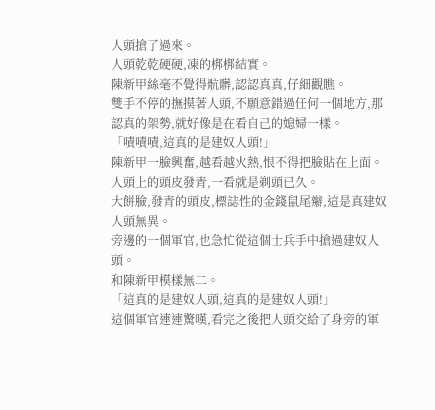人頭搶了過來。
人頭乾乾硬硬,凍的梆梆結實。
陳新甲絲毫不覺得骯髒,認認真真,仔細觀瞧。
雙手不停的撫摸著人頭,不願意錯過任何一個地方,那認真的架勢,就好像是在看自己的媳婦一樣。
「嘖嘖嘖,這真的是建奴人頭!」
陳新甲一臉興奮,越看越火熱,恨不得把臉貼在上面。
人頭上的頭皮發青,一看就是剃頭已久。
大餅臉,發青的頭皮,標誌性的金錢鼠尾辮,這是真建奴人頭無異。
旁邊的一個軍官,也急忙從這個士兵手中搶過建奴人頭。
和陳新甲模樣無二。
「這真的是建奴人頭,這真的是建奴人頭!」
這個軍官連連驚嘆,看完之後把人頭交給了身旁的軍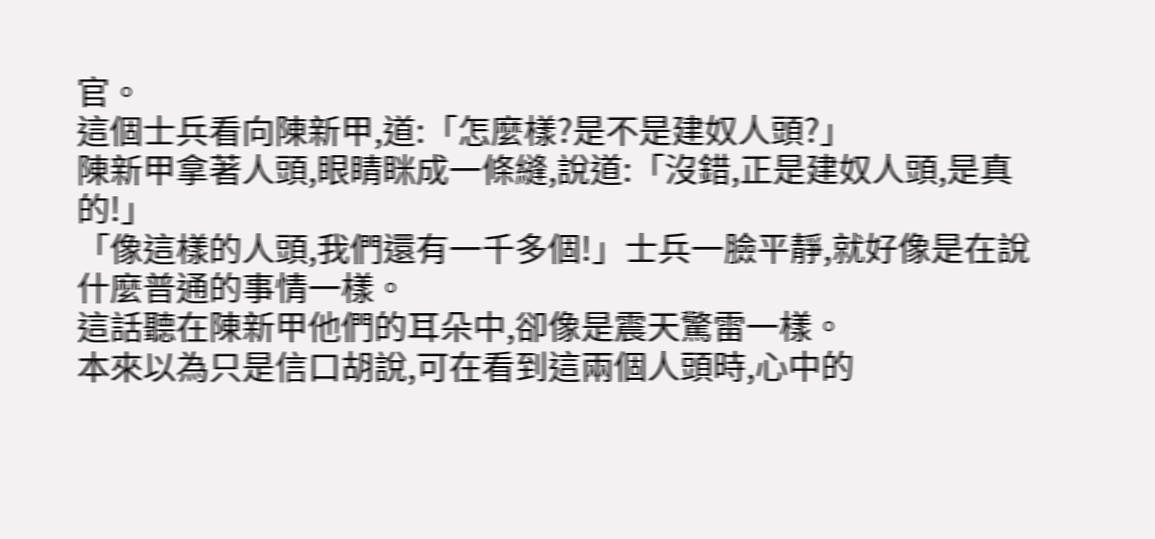官。
這個士兵看向陳新甲,道:「怎麼樣?是不是建奴人頭?」
陳新甲拿著人頭,眼睛眯成一條縫,說道:「沒錯,正是建奴人頭,是真的!」
「像這樣的人頭,我們還有一千多個!」士兵一臉平靜,就好像是在說什麼普通的事情一樣。
這話聽在陳新甲他們的耳朵中,卻像是震天驚雷一樣。
本來以為只是信口胡說,可在看到這兩個人頭時,心中的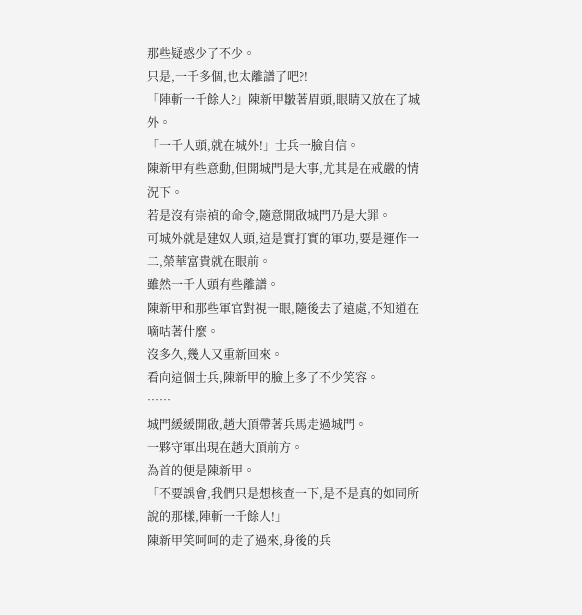那些疑惑少了不少。
只是,一千多個,也太離譜了吧?!
「陣斬一千餘人?」陳新甲皺著眉頭,眼睛又放在了城外。
「一千人頭,就在城外!」士兵一臉自信。
陳新甲有些意動,但開城門是大事,尤其是在戒嚴的情況下。
若是沒有崇禎的命令,隨意開啟城門乃是大罪。
可城外就是建奴人頭,這是實打實的軍功,要是運作一二,榮華富貴就在眼前。
雖然一千人頭有些離譜。
陳新甲和那些軍官對視一眼,隨後去了遠處,不知道在嘀咕著什麼。
沒多久,幾人又重新回來。
看向這個士兵,陳新甲的臉上多了不少笑容。
……
城門緩緩開啟,趙大頂帶著兵馬走過城門。
一夥守軍出現在趙大頂前方。
為首的便是陳新甲。
「不要誤會,我們只是想核查一下,是不是真的如同所說的那樣,陣斬一千餘人!」
陳新甲笑呵呵的走了過來,身後的兵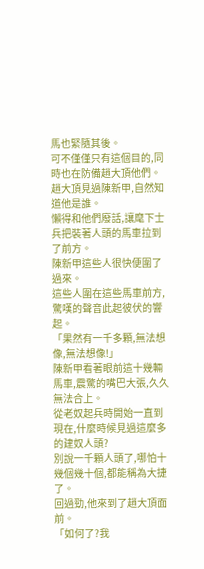馬也緊隨其後。
可不僅僅只有這個目的,同時也在防備趙大頂他們。
趙大頂見過陳新甲,自然知道他是誰。
懶得和他們廢話,讓麾下士兵把裝著人頭的馬車拉到了前方。
陳新甲這些人很快便圍了過來。
這些人圍在這些馬車前方,驚嘆的聲音此起彼伏的響起。
「果然有一千多顆,無法想像,無法想像!」
陳新甲看著眼前這十幾輛馬車,震驚的嘴巴大張,久久無法合上。
從老奴起兵時開始一直到現在,什麼時候見過這麼多的建奴人頭?
別說一千顆人頭了,哪怕十幾個幾十個,都能稱為大捷了。
回過勁,他來到了趙大頂面前。
「如何了?我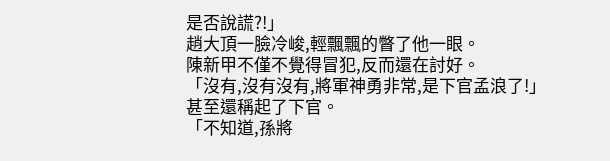是否說謊?!」
趙大頂一臉冷峻,輕飄飄的瞥了他一眼。
陳新甲不僅不覺得冒犯,反而還在討好。
「沒有,沒有沒有,將軍神勇非常,是下官孟浪了!」
甚至還稱起了下官。
「不知道,孫將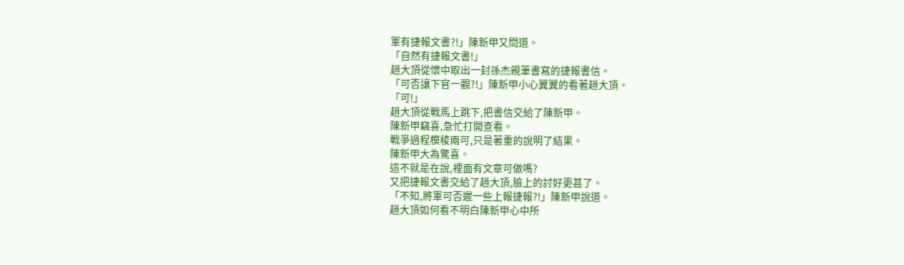軍有捷報文書?!」陳新甲又問道。
「自然有捷報文書!」
趙大頂從懷中取出一封孫杰親筆書寫的捷報書信。
「可否讓下官一觀?!」陳新甲小心翼翼的看著趙大頂。
「可!」
趙大頂從戰馬上跳下,把書信交給了陳新甲。
陳新甲竊喜,急忙打開查看。
戰爭過程模稜兩可,只是著重的說明了結果。
陳新甲大為驚喜。
這不就是在說,裡面有文章可做嗎?
又把捷報文書交給了趙大頂,臉上的討好更甚了。
「不知,將軍可否遲一些上報捷報?!」陳新甲說道。
趙大頂如何看不明白陳新甲心中所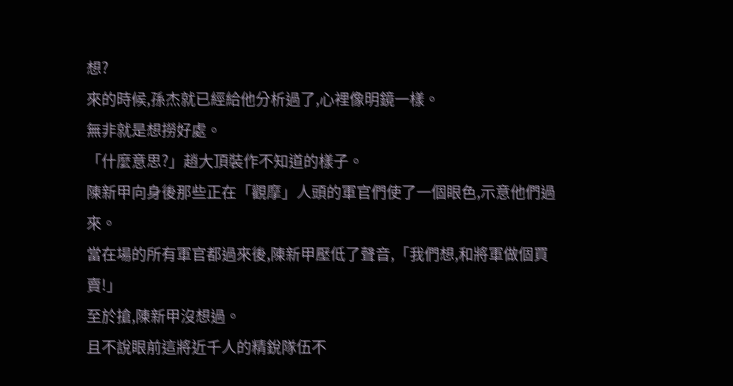想?
來的時候,孫杰就已經給他分析過了,心裡像明鏡一樣。
無非就是想撈好處。
「什麼意思?」趙大頂裝作不知道的樣子。
陳新甲向身後那些正在「觀摩」人頭的軍官們使了一個眼色,示意他們過來。
當在場的所有軍官都過來後,陳新甲壓低了聲音,「我們想,和將軍做個買賣!」
至於搶,陳新甲沒想過。
且不說眼前這將近千人的精銳隊伍不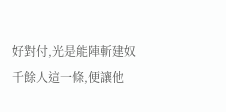好對付,光是能陣斬建奴千餘人這一條,便讓他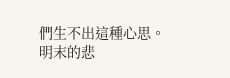們生不出這種心思。
明末的悲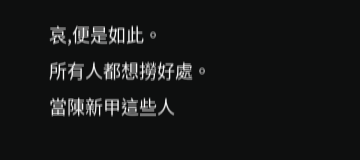哀,便是如此。
所有人都想撈好處。
當陳新甲這些人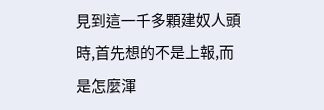見到這一千多顆建奴人頭時,首先想的不是上報,而是怎麼渾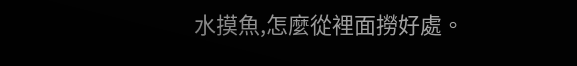水摸魚,怎麼從裡面撈好處。